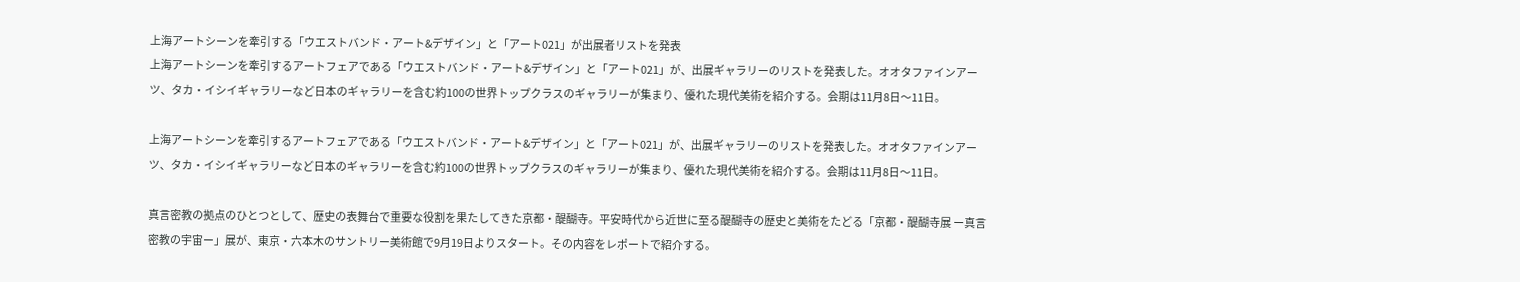上海アートシーンを牽引する「ウエストバンド・アート&デザイン」と「アート021」が出展者リストを発表
上海アートシーンを牽引するアートフェアである「ウエストバンド・アート&デザイン」と「アート021」が、出展ギャラリーのリストを発表した。オオタファインアーツ、タカ・イシイギャラリーなど日本のギャラリーを含む約100の世界トップクラスのギャラリーが集まり、優れた現代美術を紹介する。会期は11月8日〜11日。

上海アートシーンを牽引するアートフェアである「ウエストバンド・アート&デザイン」と「アート021」が、出展ギャラリーのリストを発表した。オオタファインアーツ、タカ・イシイギャラリーなど日本のギャラリーを含む約100の世界トップクラスのギャラリーが集まり、優れた現代美術を紹介する。会期は11月8日〜11日。

真言密教の拠点のひとつとして、歴史の表舞台で重要な役割を果たしてきた京都・醍醐寺。平安時代から近世に至る醍醐寺の歴史と美術をたどる「京都・醍醐寺展 ー真言密教の宇宙ー」展が、東京・六本木のサントリー美術館で9月19日よりスタート。その内容をレポートで紹介する。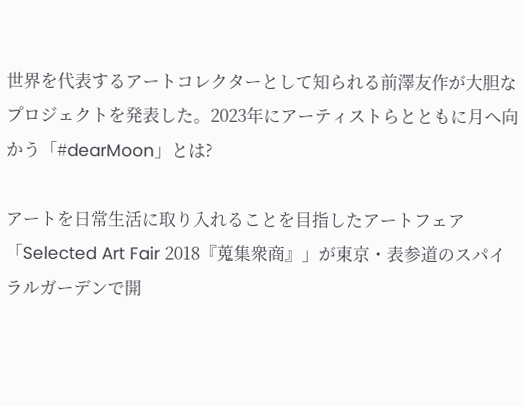世界を代表するアートコレクターとして知られる前澤友作が大胆なプロジェクトを発表した。2023年にアーティストらとともに月へ向かう「#dearMoon」とは?

アートを日常生活に取り入れることを目指したアートフェア「Selected Art Fair 2018『蒐集衆商』」が東京・表参道のスパイラルガーデンで開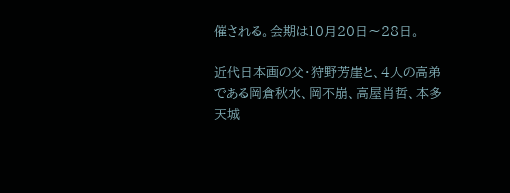催される。会期は10月20日〜28日。

近代日本画の父・狩野芳崖と、4人の高弟である岡倉秋水、岡不崩、高屋肖哲、本多天城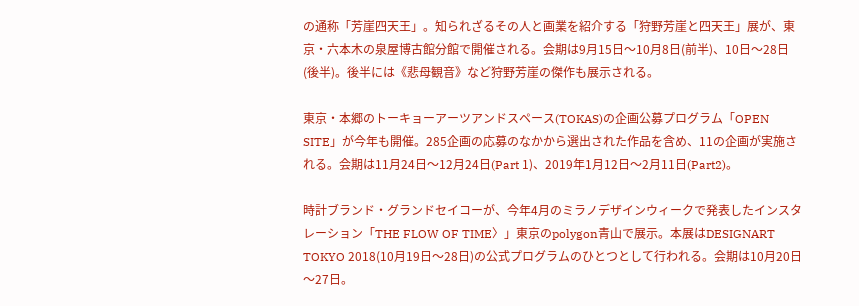の通称「芳崖四天王」。知られざるその人と画業を紹介する「狩野芳崖と四天王」展が、東京・六本木の泉屋博古館分館で開催される。会期は9月15日〜10月8日(前半)、10日〜28日(後半)。後半には《悲母観音》など狩野芳崖の傑作も展示される。

東京・本郷のトーキョーアーツアンドスペース(TOKAS)の企画公募プログラム「OPEN SITE」が今年も開催。285企画の応募のなかから選出された作品を含め、11の企画が実施される。会期は11月24日〜12月24日(Part 1)、2019年1月12日〜2月11日(Part2)。

時計ブランド・グランドセイコーが、今年4月のミラノデザインウィークで発表したインスタレーション「THE FLOW OF TIME〉」東京のpolygon青山で展示。本展はDESIGNART TOKYO 2018(10月19日〜28日)の公式プログラムのひとつとして行われる。会期は10月20日〜27日。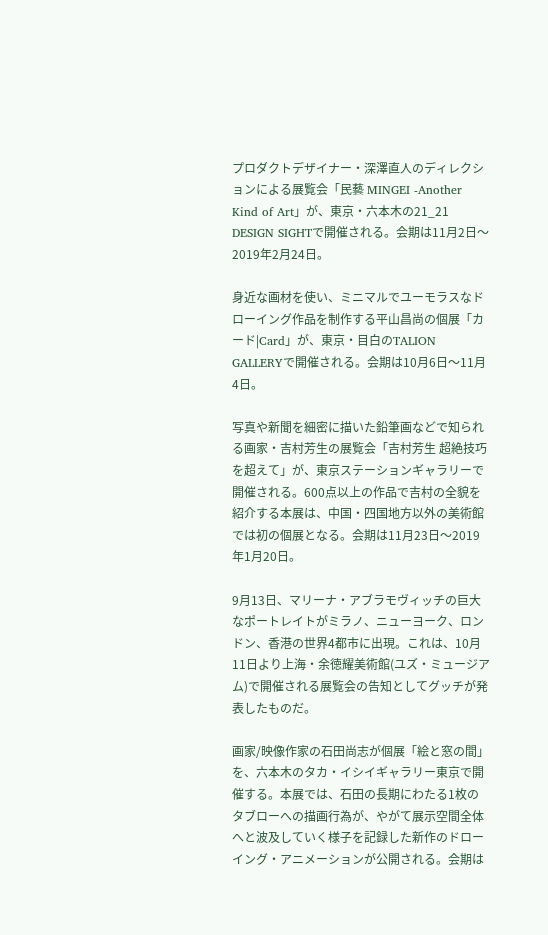プロダクトデザイナー・深澤直人のディレクションによる展覧会「民藝 MINGEI -Another Kind of Art」が、東京・六本木の21_21 DESIGN SIGHTで開催される。会期は11月2日〜2019年2月24日。

身近な画材を使い、ミニマルでユーモラスなドローイング作品を制作する平山昌尚の個展「カード|Card」が、東京・目白のTALION GALLERYで開催される。会期は10月6日〜11月4日。

写真や新聞を細密に描いた鉛筆画などで知られる画家・吉村芳生の展覧会「吉村芳生 超絶技巧を超えて」が、東京ステーションギャラリーで開催される。600点以上の作品で吉村の全貌を紹介する本展は、中国・四国地方以外の美術館では初の個展となる。会期は11月23日〜2019年1月20日。

9月13日、マリーナ・アブラモヴィッチの巨大なポートレイトがミラノ、ニューヨーク、ロンドン、香港の世界4都市に出現。これは、10月11日より上海・余徳耀美術館(ユズ・ミュージアム)で開催される展覧会の告知としてグッチが発表したものだ。

画家/映像作家の石田尚志が個展「絵と窓の間」を、六本木のタカ・イシイギャラリー東京で開催する。本展では、石田の長期にわたる1枚のタブローへの描画行為が、やがて展示空間全体へと波及していく様子を記録した新作のドローイング・アニメーションが公開される。会期は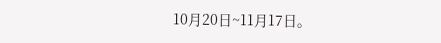10月20日~11月17日。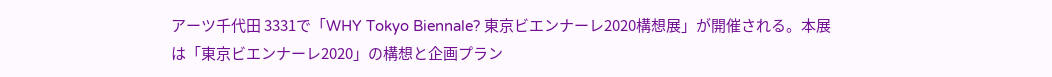アーツ千代田 3331で「WHY Tokyo Biennale? 東京ビエンナーレ2020構想展」が開催される。本展は「東京ビエンナーレ2020」の構想と企画プラン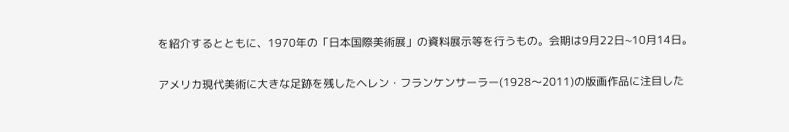を紹介するとともに、1970年の「日本国際美術展」の資料展示等を行うもの。会期は9月22日~10月14日。

アメリカ現代美術に大きな足跡を残したヘレン・フランケンサーラー(1928〜2011)の版画作品に注目した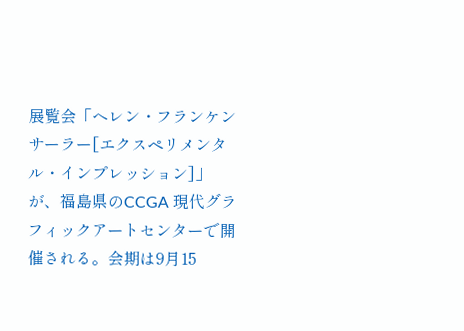展覧会「ヘレン・フランケンサーラー[エクスペリメンタル・インプレッション]」が、福島県のCCGA 現代グラフィックアートセンターで開催される。会期は9月15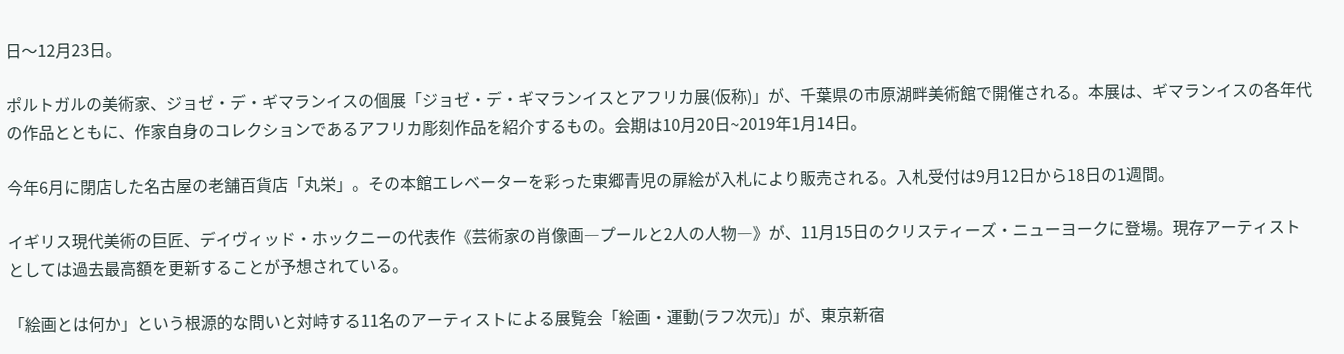日〜12月23日。

ポルトガルの美術家、ジョゼ・デ・ギマランイスの個展「ジョゼ・デ・ギマランイスとアフリカ展(仮称)」が、千葉県の市原湖畔美術館で開催される。本展は、ギマランイスの各年代の作品とともに、作家自身のコレクションであるアフリカ彫刻作品を紹介するもの。会期は10月20日~2019年1月14日。

今年6月に閉店した名古屋の老舗百貨店「丸栄」。その本館エレベーターを彩った東郷青児の扉絵が入札により販売される。入札受付は9月12日から18日の1週間。

イギリス現代美術の巨匠、デイヴィッド・ホックニーの代表作《芸術家の肖像画―プールと2人の人物―》が、11月15日のクリスティーズ・ニューヨークに登場。現存アーティストとしては過去最高額を更新することが予想されている。

「絵画とは何か」という根源的な問いと対峙する11名のアーティストによる展覧会「絵画・運動(ラフ次元)」が、東京新宿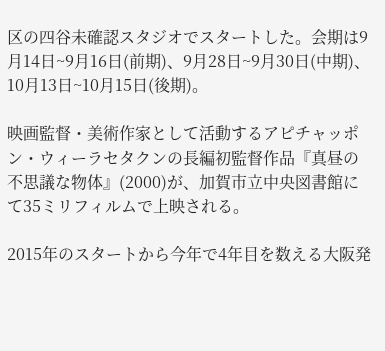区の四谷未確認スタジオでスタートした。会期は9月14日~9月16日(前期)、9月28日~9月30日(中期)、10月13日~10月15日(後期)。

映画監督・美術作家として活動するアピチャッポン・ウィーラセタクンの長編初監督作品『真昼の不思議な物体』(2000)が、加賀市立中央図書館にて35ミリフィルムで上映される。

2015年のスタートから今年で4年目を数える大阪発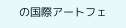の国際アートフェ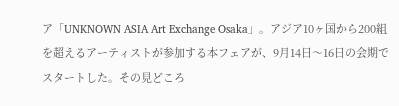ア「UNKNOWN ASIA Art Exchange Osaka」。アジア10ヶ国から200組を超えるアーティストが参加する本フェアが、9月14日〜16日の会期でスタートした。その見どころ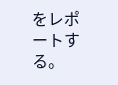をレポートする。